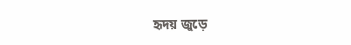হৃদয় জুড়ে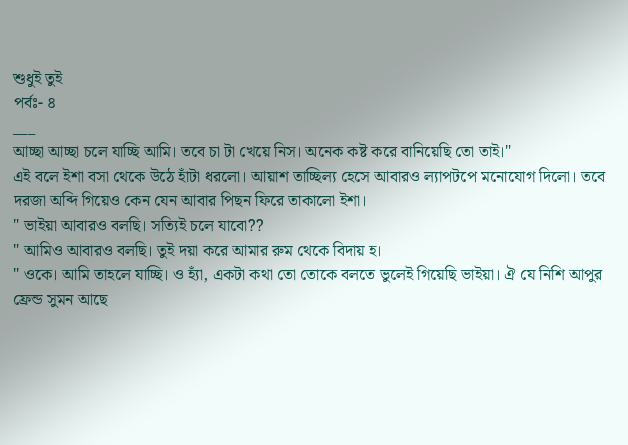শুধুই তুই
পর্বঃ- ৪
___
আচ্ছা আচ্ছা চলে যাচ্ছি আমি। তবে চা টা খেয়ে নিস। অনেক কষ্ট করে বানিয়েছি তো তাই।"
এই বলে ইশা বসা থেকে উঠে হাঁটা ধরলো। আয়াশ তাচ্ছিল্য হেসে আবারও ল্যাপটপে মনোযোগ দিলো। তবে দরজা অব্দি গিয়েও কেন যেন আবার পিছন ফিরে তাকালো ইশা।
" ভাইয়া আবারও বলছি। সত্যিই চলে যাবো??
" আমিও আবারও বলছি। তুই দয়া করে আমার রুম থেকে বিদায় হ।
" ওকে। আমি তাহলে যাচ্ছি। ও হ্যাঁ, একটা কথা তো তোকে বলতে ভুলেই গিয়েছি ভাইয়া। ঐ যে নিশি আপুর ফ্রেন্ড সুমন আছে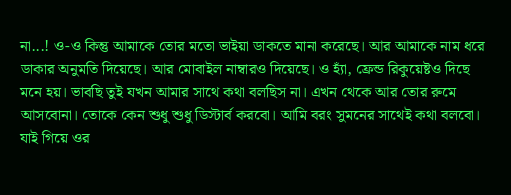না...! ও-ও কিন্তু আমাকে তোর মতো ভাইয়া ডাকতে মানা করেছে। আর আমাকে নাম ধরে ডাকার অনুমতি দিয়েছে। আর মোবাইল নাম্বারও দিয়েছে। ও হ্যাঁ, ফ্রেন্ড রিকুয়েষ্টও দিছে মনে হয়। ভাবছি তুই যখন আমার সাথে কথা বলছিস না। এখন থেকে আর তোর রুমে আসবোনা। তোকে কেন শুধু শুধু ডিস্টার্ব করবো। আমি বরং সুমনের সাথেই কথা বলবো। যাই গিয়ে ওর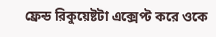ফ্রেন্ড রিকুয়েষ্টটা এক্সেপ্ট করে ওকে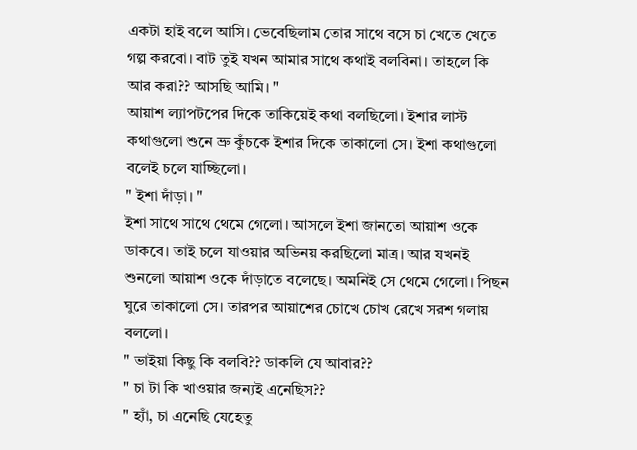একটা হাই বলে আসি। ভেবেছিলাম তোর সাথে বসে চা খেতে খেতে গল্প করবো। বাট তুই যখন আমার সাথে কথাই বলবিনা। তাহলে কি আর করা?? আসছি আমি। "
আয়াশ ল্যাপটপের দিকে তাকিয়েই কথা বলছিলো। ইশার লাস্ট কথাগুলো শুনে ভ্রু কুঁচকে ইশার দিকে তাকালো সে। ইশা কথাগুলো বলেই চলে যাচ্ছিলো।
" ইশা দাঁড়া। "
ইশা সাথে সাথে থেমে গেলো। আসলে ইশা জানতো আয়াশ ওকে ডাকবে। তাই চলে যাওয়ার অভিনয় করছিলো মাত্র। আর যখনই শুনলো আয়াশ ওকে দাঁড়াতে বলেছে। অমনিই সে থেমে গেলো। পিছন ঘুরে তাকালো সে। তারপর আয়াশের চোখে চোখ রেখে সরশ গলায় বললো।
" ভাইয়া কিছু কি বলবি?? ডাকলি যে আবার??
" চা টা কি খাওয়ার জন্যই এনেছিস??
" হ্যাঁ, চা এনেছি যেহেতু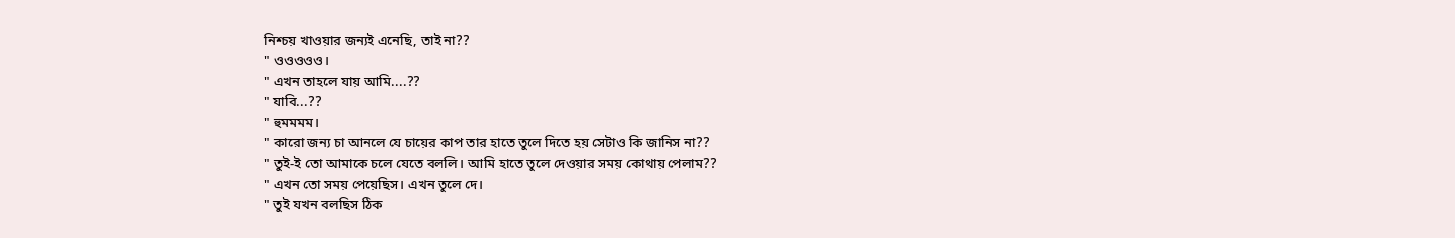নিশ্চয় খাওয়ার জন্যই এনেছি, তাই না??
" ওওওওও।
" এখন তাহলে যায় আমি....??
" যাবি...??
" হুমমমম।
" কারো জন্য চা আনলে যে চায়ের কাপ তার হাতে তুলে দিতে হয় সেটাও কি জানিস না??
" তুই-ই তো আমাকে চলে যেতে বললি। আমি হাতে তুলে দেওয়ার সময় কোথায় পেলাম??
" এখন তো সময় পেয়েছিস। এখন তুলে দে।
" তুই যখন বলছিস ঠিক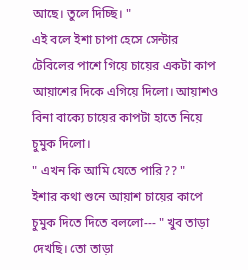আছে। তুলে দিচ্ছি। "
এই বলে ইশা চাপা হেসে সেন্টার টেবিলের পাশে গিয়ে চায়ের একটা কাপ আয়াশের দিকে এগিয়ে দিলো। আয়াশও বিনা বাক্যে চায়ের কাপটা হাতে নিয়ে চুমুক দিলো।
" এখন কি আমি যেতে পারি?? "
ইশার কথা শুনে আয়াশ চায়ের কাপে চুমুক দিতে দিতে বললো--- " খুব তাড়া দেখছি। তো তাড়া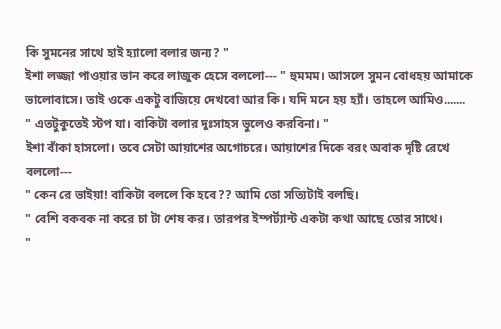কি সুমনের সাথে হাই হ্যালো বলার জন্য? "
ইশা লজ্জা পাওয়ার ভান করে লাজুক হেসে বললো--- " হুমমম। আসলে সুমন বোধহয় আমাকে ভালোবাসে। তাই ওকে একটু বাজিয়ে দেখবো আর কি। যদি মনে হয় হ্যাঁ। তাহলে আমিও.......
" এতটুকুতেই স্টপ যা। বাকিটা বলার দুঃসাহস ভুলেও করবিনা। "
ইশা বাঁকা হাসলো। তবে সেটা আয়াশের অগোচরে। আয়াশের দিকে বরং অবাক দৃষ্টি রেখে বললো---
" কেন রে ভাইয়া! বাকিটা বললে কি হবে?? আমি তো সত্যিটাই বলছি।
" বেশি বকবক না করে চা টা শেষ কর। তারপর ইম্পর্ট্যান্ট একটা কথা আছে তোর সাথে।
"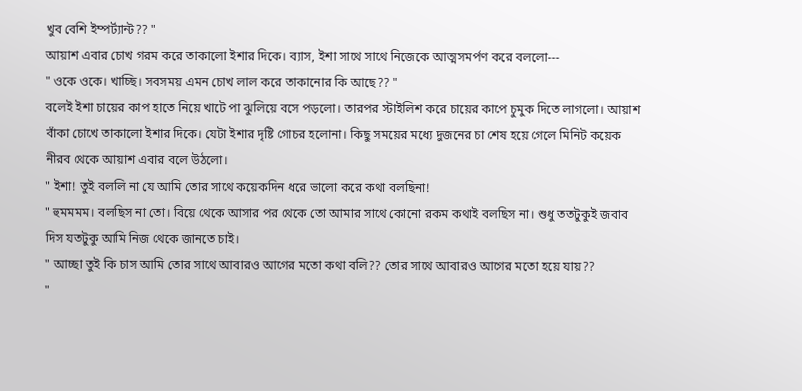খুব বেশি ইম্পর্ট্যান্ট?? "
আয়াশ এবার চোখ গরম করে তাকালো ইশার দিকে। ব্যাস, ইশা সাথে সাথে নিজেকে আত্মসমর্পণ করে বললো---
" ওকে ওকে। খাচ্ছি। সবসময় এমন চোখ লাল করে তাকানোর কি আছে?? "
বলেই ইশা চায়ের কাপ হাতে নিয়ে খাটে পা ঝুলিয়ে বসে পড়লো। তারপর স্টাইলিশ করে চায়ের কাপে চুমুক দিতে লাগলো। আয়াশ বাঁকা চোখে তাকালো ইশার দিকে। যেটা ইশার দৃষ্টি গোচর হলোনা। কিছু সময়ের মধ্যে দুজনের চা শেষ হয়ে গেলে মিনিট কয়েক নীরব থেকে আয়াশ এবার বলে উঠলো।
" ইশা! তুই বললি না যে আমি তোর সাথে কয়েকদিন ধরে ভালো করে কথা বলছিনা!
" হুমমমম। বলছিস না তো। বিয়ে থেকে আসার পর থেকে তো আমার সাথে কোনো রকম কথাই বলছিস না। শুধু ততটুকুই জবাব দিস যতটুকু আমি নিজ থেকে জানতে চাই।
" আচ্ছা তুই কি চাস আমি তোর সাথে আবারও আগের মতো কথা বলি?? তোর সাথে আবারও আগের মতো হয়ে যায়??
"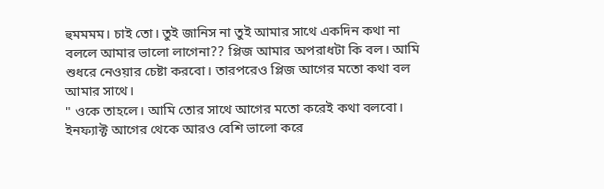হুমমমম। চাই তো। তুই জানিস না তুই আমার সাথে একদিন কথা না বললে আমার ভালো লাগেনা?? প্লিজ আমার অপরাধটা কি বল। আমি শুধরে নেওয়ার চেষ্টা করবো। তারপরেও প্লিজ আগের মতো কথা বল আমার সাথে।
" ওকে তাহলে। আমি তোর সাথে আগের মতো করেই কথা বলবো। ইনফ্যাক্ট আগের থেকে আরও বেশি ভালো করে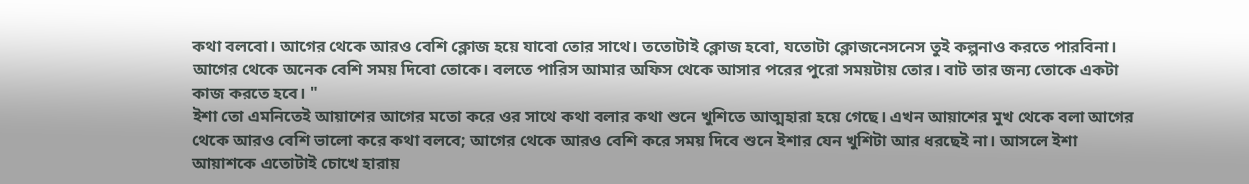কথা বলবো। আগের থেকে আরও বেশি ক্লোজ হয়ে যাবো তোর সাথে। ততোটাই ক্লোজ হবো, যতোটা ক্লোজনেসনেস তুই কল্পনাও করতে পারবিনা। আগের থেকে অনেক বেশি সময় দিবো তোকে। বলতে পারিস আমার অফিস থেকে আসার পরের পুরো সময়টায় তোর। বাট তার জন্য তোকে একটা কাজ করতে হবে। "
ইশা তো এমনিতেই আয়াশের আগের মতো করে ওর সাথে কথা বলার কথা শুনে খুশিতে আত্মহারা হয়ে গেছে। এখন আয়াশের মুখ থেকে বলা আগের থেকে আরও বেশি ভালো করে কথা বলবে; আগের থেকে আরও বেশি করে সময় দিবে শুনে ইশার যেন খুশিটা আর ধরছেই না। আসলে ইশা আয়াশকে এতোটাই চোখে হারায়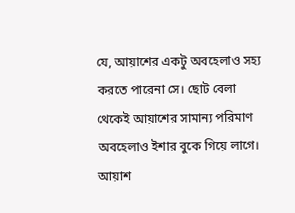যে, আয়াশের একটু অবহেলাও সহ্য করতে পারেনা সে। ছোট বেলা থেকেই আয়াশের সামান্য পরিমাণ অবহেলাও ইশার বুকে গিয়ে লাগে। আয়াশ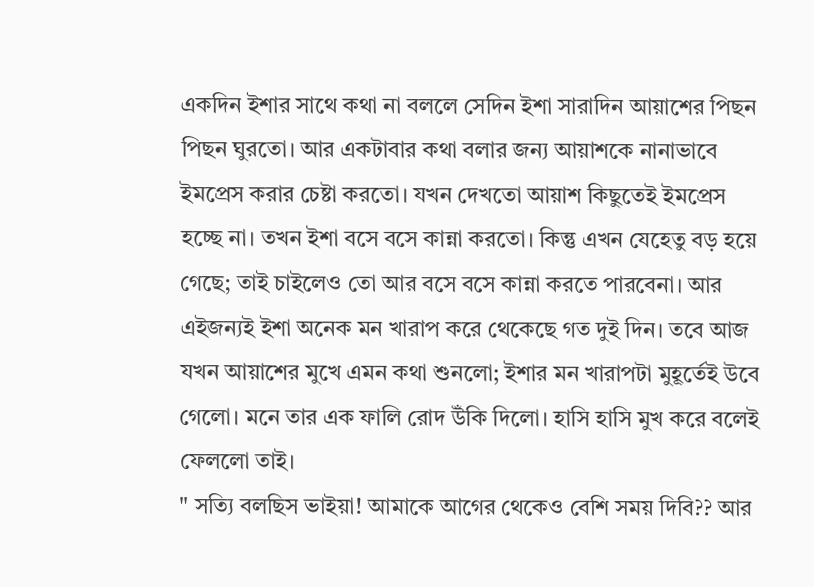একদিন ইশার সাথে কথা না বললে সেদিন ইশা সারাদিন আয়াশের পিছন পিছন ঘুরতো। আর একটাবার কথা বলার জন্য আয়াশকে নানাভাবে ইমপ্রেস করার চেষ্টা করতো। যখন দেখতো আয়াশ কিছুতেই ইমপ্রেস হচ্ছে না। তখন ইশা বসে বসে কান্না করতো। কিন্তু এখন যেহেতু বড় হয়ে গেছে; তাই চাইলেও তো আর বসে বসে কান্না করতে পারবেনা। আর এইজন্যই ইশা অনেক মন খারাপ করে থেকেছে গত দুই দিন। তবে আজ যখন আয়াশের মুখে এমন কথা শুনলো; ইশার মন খারাপটা মুহূর্তেই উবে গেলো। মনে তার এক ফালি রোদ উঁকি দিলো। হাসি হাসি মুখ করে বলেই ফেললো তাই।
" সত্যি বলছিস ভাইয়া! আমাকে আগের থেকেও বেশি সময় দিবি?? আর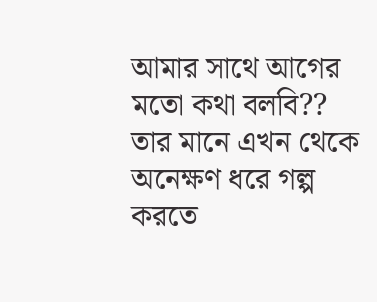আমার সাথে আগের মতো কথা বলবি?? তার মানে এখন থেকে অনেক্ষণ ধরে গল্প করতে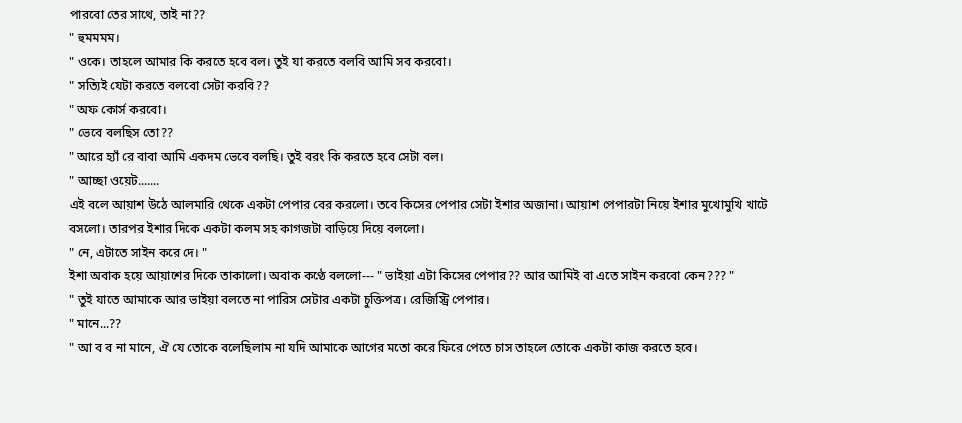পারবো তের সাথে, তাই না??
" হুমমমম।
" ওকে। তাহলে আমার কি করতে হবে বল। তুই যা করতে বলবি আমি সব করবো।
" সত্যিই যেটা করতে বলবো সেটা করবি??
" অফ কোর্স করবো।
" ভেবে বলছিস তো??
" আরে হ্যাঁ রে বাবা আমি একদম ভেবে বলছি। তুই বরং কি করতে হবে সেটা বল।
" আচ্ছা ওয়েট.......
এই বলে আয়াশ উঠে আলমারি থেকে একটা পেপার বের করলো। তবে কিসের পেপার সেটা ইশার অজানা। আয়াশ পেপারটা নিয়ে ইশার মুখোমুখি খাটে বসলো। তারপর ইশার দিকে একটা কলম সহ কাগজটা বাড়িয়ে দিয়ে বললো।
" নে, এটাতে সাইন করে দে। "
ইশা অবাক হয়ে আয়াশের দিকে তাকালো। অবাক কণ্ঠে বললো--- " ভাইয়া এটা কিসের পেপার?? আর আমিই বা এতে সাইন করবো কেন??? "
" তুই যাতে আমাকে আর ভাইয়া বলতে না পারিস সেটার একটা চুক্তিপত্র। রেজিস্ট্রি পেপার।
" মানে...??
" আ ব ব না মানে, ঐ যে তোকে বলেছিলাম না যদি আমাকে আগের মতো করে ফিরে পেতে চাস তাহলে তোকে একটা কাজ করতে হবে।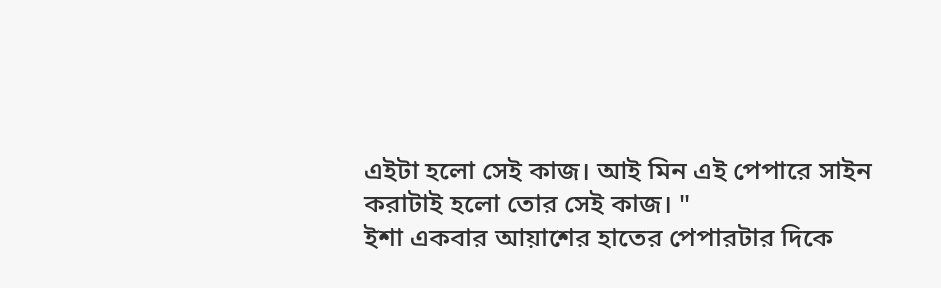এইটা হলো সেই কাজ। আই মিন এই পেপারে সাইন করাটাই হলো তোর সেই কাজ। "
ইশা একবার আয়াশের হাতের পেপারটার দিকে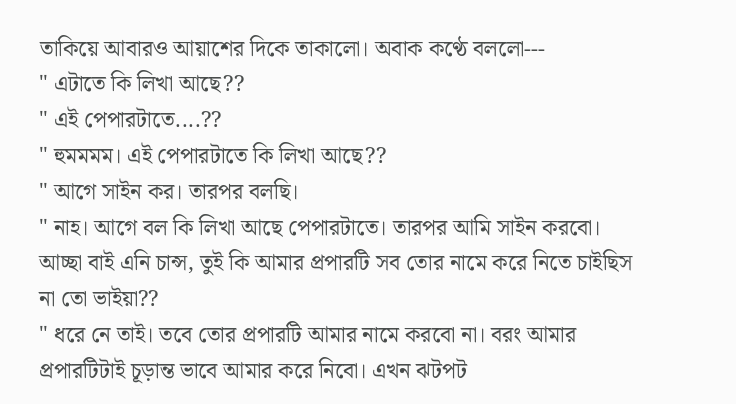তাকিয়ে আবারও আয়াশের দিকে তাকালো। অবাক কণ্ঠে বললো---
" এটাতে কি লিখা আছে??
" এই পেপারটাতে....??
" হুমমমম। এই পেপারটাতে কি লিখা আছে??
" আগে সাইন কর। তারপর বলছি।
" নাহ। আগে বল কি লিখা আছে পেপারটাতে। তারপর আমি সাইন করবো। আচ্ছা বাই এনি চান্স, তুই কি আমার প্রপারটি সব তোর নামে করে নিতে চাইছিস না তো ভাইয়া??
" ধরে নে তাই। তবে তোর প্রপারটি আমার নামে করবো না। বরং আমার প্রপারটিটাই চূড়ান্ত ভাবে আমার করে নিবো। এখন ঝটপট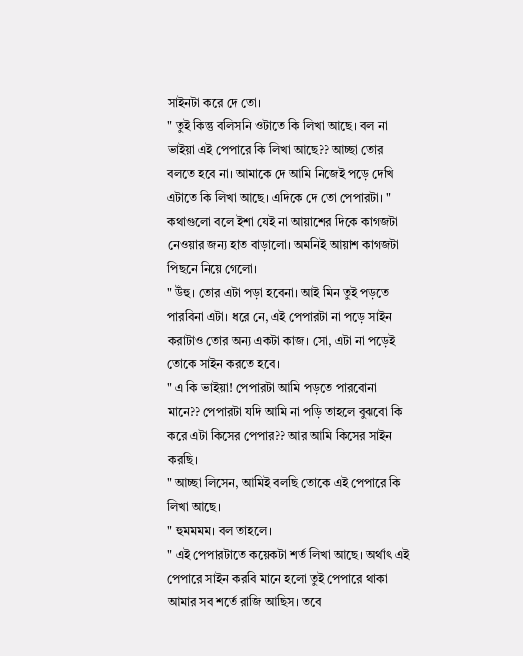সাইনটা করে দে তো।
" তুই কিন্তু বলিসনি ওটাতে কি লিখা আছে। বল না ভাইয়া এই পেপারে কি লিখা আছে?? আচ্ছা তোর বলতে হবে না। আমাকে দে আমি নিজেই পড়ে দেখি এটাতে কি লিখা আছে। এদিকে দে তো পেপারটা। "
কথাগুলো বলে ইশা যেই না আয়াশের দিকে কাগজটা নেওয়ার জন্য হাত বাড়ালো। অমনিই আয়াশ কাগজটা পিছনে নিয়ে গেলো।
" উঁহু। তোর এটা পড়া হবেনা। আই মিন তুই পড়তে পারবিনা এটা। ধরে নে, এই পেপারটা না পড়ে সাইন করাটাও তোর অন্য একটা কাজ। সো, এটা না পড়েই তোকে সাইন করতে হবে।
" এ কি ভাইয়া! পেপারটা আমি পড়তে পারবোনা মানে?? পেপারটা যদি আমি না পড়ি তাহলে বুঝবো কি করে এটা কিসের পেপার?? আর আমি কিসের সাইন করছি।
" আচ্ছা লিসেন, আমিই বলছি তোকে এই পেপারে কি লিখা আছে।
" হুমমমম। বল তাহলে।
" এই পেপারটাতে কয়েকটা শর্ত লিখা আছে। অর্থাৎ এই পেপারে সাইন করবি মানে হলো তুই পেপারে থাকা আমার সব শর্তে রাজি আছিস। তবে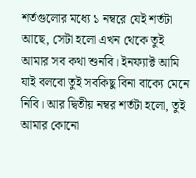শর্তগুলোর মধ্যে ১ নম্বরে যেই শর্তটা আছে, সেটা হলো এখন থেকে তুই আমার সব কথা শুনবি। ইনফ্যাক্ট আমি যাই বলবো তুই সবকিছু বিনা বাক্যে মেনে নিবি। আর দ্বিতীয় নম্বর শর্তটা হলো, তুই আমার কোনো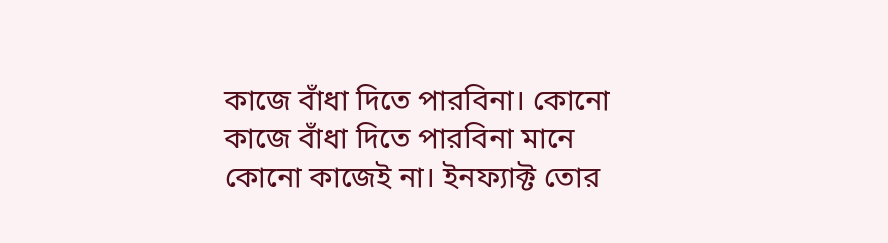কাজে বাঁধা দিতে পারবিনা। কোনো কাজে বাঁধা দিতে পারবিনা মানে কোনো কাজেই না। ইনফ্যাক্ট তোর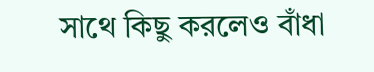সাথে কিছু করলেও বাঁধা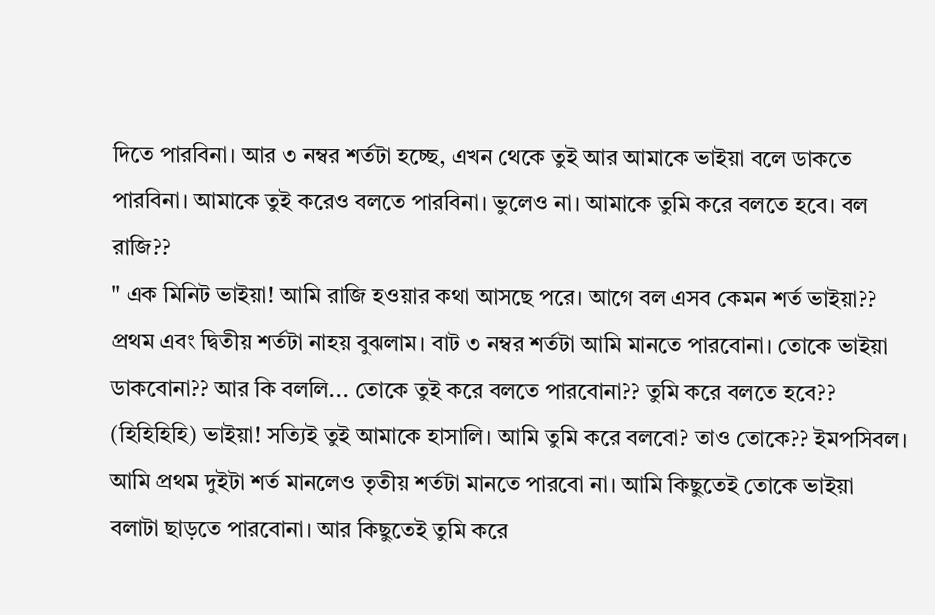দিতে পারবিনা। আর ৩ নম্বর শর্তটা হচ্ছে, এখন থেকে তুই আর আমাকে ভাইয়া বলে ডাকতে পারবিনা। আমাকে তুই করেও বলতে পারবিনা। ভুলেও না। আমাকে তুমি করে বলতে হবে। বল রাজি??
" এক মিনিট ভাইয়া! আমি রাজি হওয়ার কথা আসছে পরে। আগে বল এসব কেমন শর্ত ভাইয়া?? প্রথম এবং দ্বিতীয় শর্তটা নাহয় বুঝলাম। বাট ৩ নম্বর শর্তটা আমি মানতে পারবোনা। তোকে ভাইয়া ডাকবোনা?? আর কি বললি... তোকে তুই করে বলতে পারবোনা?? তুমি করে বলতে হবে?? (হিহিহিহি) ভাইয়া! সত্যিই তুই আমাকে হাসালি। আমি তুমি করে বলবো? তাও তোকে?? ইমপসিবল। আমি প্রথম দুইটা শর্ত মানলেও তৃতীয় শর্তটা মানতে পারবো না। আমি কিছুতেই তোকে ভাইয়া বলাটা ছাড়তে পারবোনা। আর কিছুতেই তুমি করে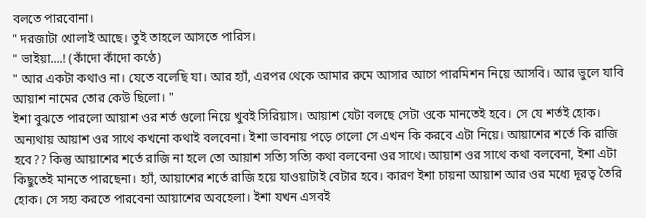বলতে পারবোনা।
" দরজাটা খোলাই আছে। তুই তাহলে আসতে পারিস।
" ভাইয়া....! (কাঁদো কাঁদো কণ্ঠে)
" আর একটা কথাও না। যেতে বলেছি যা। আর হ্যাঁ, এরপর থেকে আমার রুমে আসার আগে পারমিশন নিয়ে আসবি। আর ভুলে যাবি আয়াশ নামের তোর কেউ ছিলো। "
ইশা বুঝতে পারলো আয়াশ ওর শর্ত গুলো নিয়ে খুবই সিরিয়াস। আয়াশ যেটা বলছে সেটা ওকে মানতেই হবে। সে যে শর্তই হোক। অন্যথায় আয়াশ ওর সাথে কখনো কথাই বলবেনা। ইশা ভাবনায় পড়ে গেলো সে এখন কি করবে এটা নিয়ে। আয়াশের শর্তে কি রাজি হবে?? কিন্তু আয়াশের শর্তে রাজি না হলে তো আয়াশ সত্যি সত্যি কথা বলবেনা ওর সাথে। আয়াশ ওর সাথে কথা বলবেনা, ইশা এটা কিছুতেই মানতে পারছেনা। হ্যাঁ, আয়াশের শর্তে রাজি হয়ে যাওয়াটাই বেটার হবে। কারণ ইশা চায়না আয়াশ আর ওর মধ্যে দূরত্ব তৈরি হোক। সে সহ্য করতে পারবেনা আয়াশের অবহেলা। ইশা যখন এসবই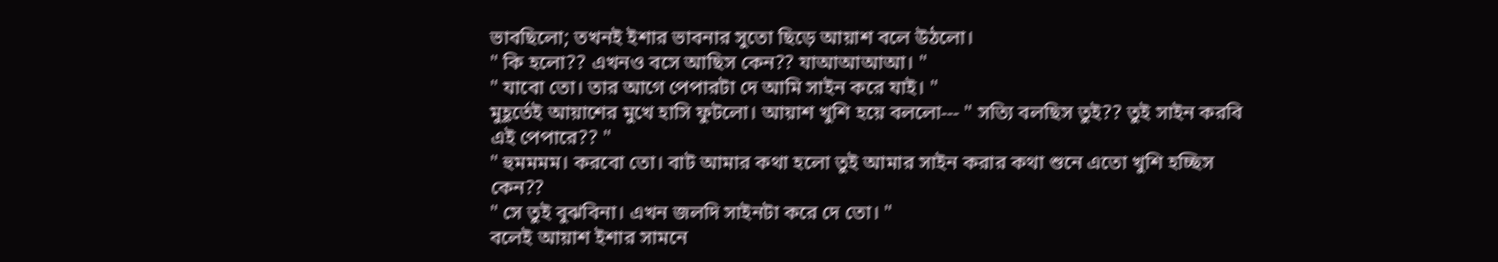ভাবছিলো; তখনই ইশার ভাবনার সুতো ছিড়ে আয়াশ বলে উঠলো।
" কি হলো?? এখনও বসে আছিস কেন?? যাআআআআ। "
" যাবো তো। তার আগে পেপারটা দে আমি সাইন করে যাই। "
মুহূর্তেই আয়াশের মুখে হাসি ফুটলো। আয়াশ খুশি হয়ে বললো--- " সত্যি বলছিস তুই?? তুই সাইন করবি এই পেপারে?? "
" হুমমমম। করবো তো। বাট আমার কথা হলো তুই আমার সাইন করার কথা শুনে এতো খুশি হচ্ছিস কেন??
" সে তুই বুঝবিনা। এখন জলদি সাইনটা করে দে তো। "
বলেই আয়াশ ইশার সামনে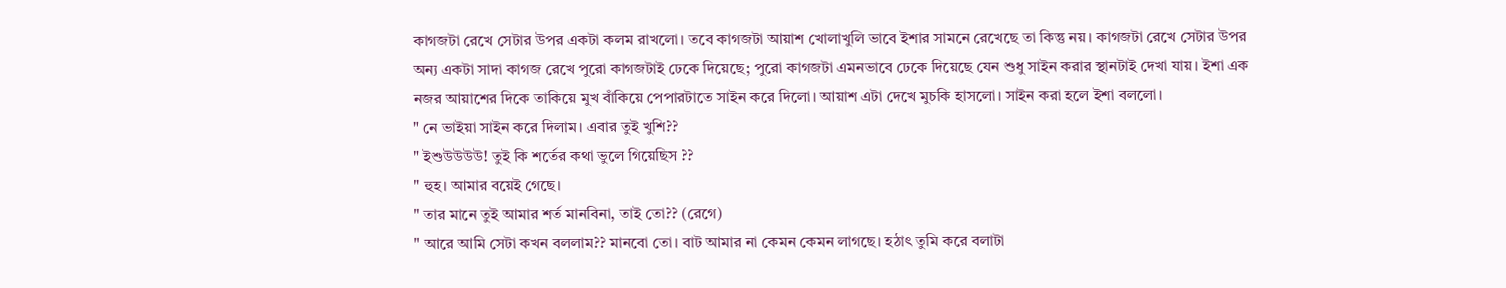কাগজটা রেখে সেটার উপর একটা কলম রাখলো। তবে কাগজটা আয়াশ খোলাখুলি ভাবে ইশার সামনে রেখেছে তা কিন্তু নয়। কাগজটা রেখে সেটার উপর অন্য একটা সাদা কাগজ রেখে পুরো কাগজটাই ঢেকে দিয়েছে; পুরো কাগজটা এমনভাবে ঢেকে দিয়েছে যেন শুধু সাইন করার স্থানটাই দেখা যায়। ইশা এক নজর আয়াশের দিকে তাকিয়ে মুখ বাঁকিয়ে পেপারটাতে সাইন করে দিলো। আয়াশ এটা দেখে মুচকি হাসলো। সাইন করা হলে ইশা বললো।
" নে ভাইয়া সাইন করে দিলাম। এবার তুই খুশি??
" ইশুউউউউ! তুই কি শর্তের কথা ভুলে গিয়েছিস ??
" হুহ। আমার বয়েই গেছে।
" তার মানে তুই আমার শর্ত মানবিনা, তাই তো?? (রেগে)
" আরে আমি সেটা কখন বললাম?? মানবো তো। বাট আমার না কেমন কেমন লাগছে। হঠাৎ তুমি করে বলাটা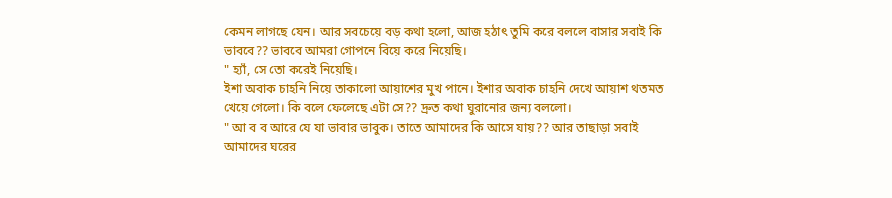কেমন লাগছে যেন। আর সবচেয়ে বড় কথা হলো, আজ হঠাৎ তুমি করে বললে বাসার সবাই কি ভাববে?? ভাববে আমরা গোপনে বিয়ে করে নিয়েছি।
" হ্যাঁ, সে তো করেই নিয়েছি।
ইশা অবাক চাহনি নিয়ে তাকালো আয়াশের মুখ পানে। ইশার অবাক চাহনি দেখে আয়াশ থতমত খেয়ে গেলো। কি বলে ফেলেছে এটা সে?? দ্রুত কথা ঘুরানোর জন্য বললো।
" আ ব ব আরে যে যা ভাবার ভাবুক। তাতে আমাদের কি আসে যায়?? আর তাছাড়া সবাই আমাদের ঘরের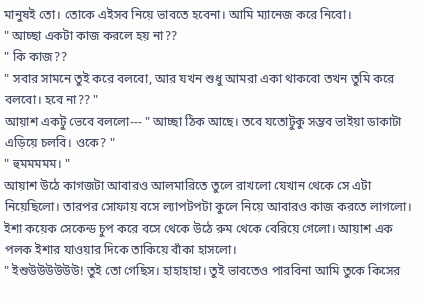মানুষই তো। তোকে এইসব নিয়ে ভাবতে হবেনা। আমি ম্যানেজ করে নিবো।
" আচ্ছা একটা কাজ করলে হয় না??
" কি কাজ??
" সবার সামনে তুই করে বলবো, আর যখন শুধু আমরা একা থাকবো তখন তুমি করে বলবো। হবে না?? "
আয়াশ একটু ভেবে বললো--- " আচ্ছা ঠিক আছে। তবে যতোটুকু সম্ভব ভাইয়া ডাকাটা এড়িয়ে চলবি। ওকে? "
" হুমমমমম। "
আয়াশ উঠে কাগজটা আবারও আলমারিতে তুলে রাখলো যেখান থেকে সে এটা নিয়েছিলো। তারপর সোফায় বসে ল্যাপটপটা কুলে নিয়ে আবারও কাজ করতে লাগলো। ইশা কয়েক সেকেন্ড চুপ করে বসে থেকে উঠে রুম থেকে বেরিয়ে গেলো। আয়াশ এক পলক ইশার যাওয়ার দিকে তাকিয়ে বাঁকা হাসলো।
" ইশুউউউউউউ! তুই তো গেছিস। হাহাহাহা। তুই ভাবতেও পারবিনা আমি তুকে কিসের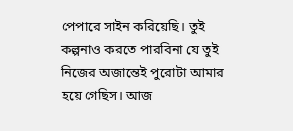পেপারে সাইন করিয়েছি। তুই কল্পনাও করতে পারবিনা যে তুই নিজের অজান্তেই পুরোটা আমার হয়ে গেছিস। আজ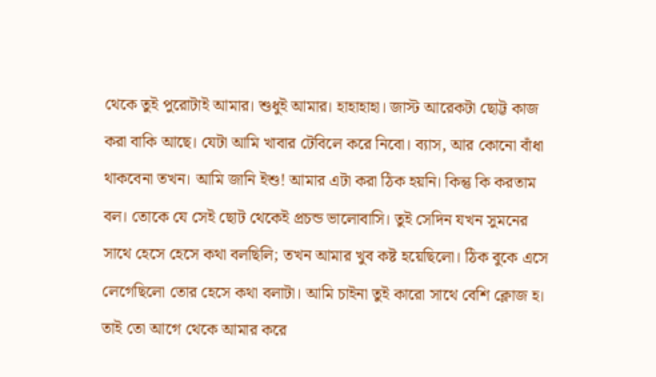থেকে তুই পুরোটাই আমার। শুধুই আমার। হাহাহাহা। জাস্ট আরেকটা ছোট্ট কাজ করা বাকি আছে। যেটা আমি খাবার টেবিলে করে নিবো। ব্যাস, আর কোনো বাঁধা থাকবেনা তখন। আমি জানি ইশু! আমার এটা করা ঠিক হয়নি। কিন্তু কি করতাম বল। তোকে যে সেই ছোট থেকেই প্রচন্ড ভালোবাসি। তুই সেদিন যখন সুমনের সাথে হেসে হেসে কথা বলছিলি; তখন আমার খুব কষ্ট হয়েছিলো। ঠিক বুকে এসে লেগেছিলো তোর হেসে কথা বলাটা। আমি চাইনা তুই কারো সাথে বেশি ক্লোজ হ। তাই তো আগে থেকে আমার করে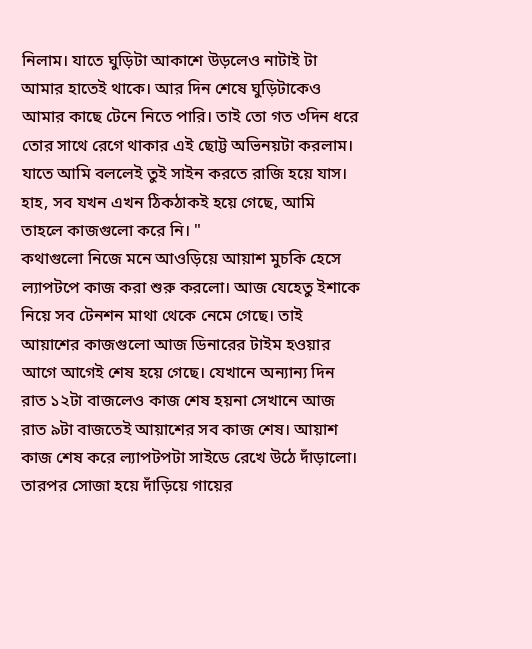নিলাম। যাতে ঘুড়িটা আকাশে উড়লেও নাটাই টা আমার হাতেই থাকে। আর দিন শেষে ঘুড়িটাকেও আমার কাছে টেনে নিতে পারি। তাই তো গত ৩দিন ধরে তোর সাথে রেগে থাকার এই ছোট্ট অভিনয়টা করলাম। যাতে আমি বললেই তুই সাইন করতে রাজি হয়ে যাস। হাহ, সব যখন এখন ঠিকঠাকই হয়ে গেছে, আমি তাহলে কাজগুলো করে নি। "
কথাগুলো নিজে মনে আওড়িয়ে আয়াশ মুচকি হেসে ল্যাপটপে কাজ করা শুরু করলো। আজ যেহেতু ইশাকে নিয়ে সব টেনশন মাথা থেকে নেমে গেছে। তাই আয়াশের কাজগুলো আজ ডিনারের টাইম হওয়ার আগে আগেই শেষ হয়ে গেছে। যেখানে অন্যান্য দিন রাত ১২টা বাজলেও কাজ শেষ হয়না সেখানে আজ রাত ৯টা বাজতেই আয়াশের সব কাজ শেষ। আয়াশ কাজ শেষ করে ল্যাপটপটা সাইডে রেখে উঠে দাঁড়ালো। তারপর সোজা হয়ে দাঁড়িয়ে গায়ের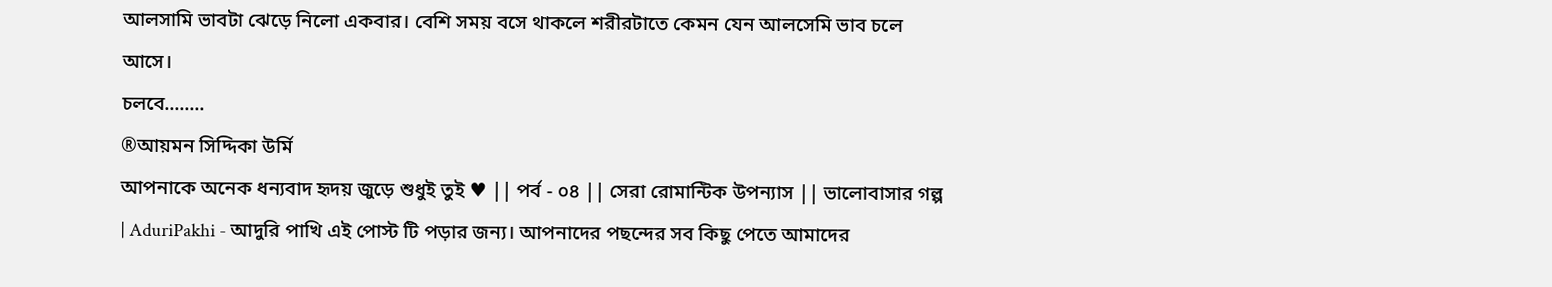আলসামি ভাবটা ঝেড়ে নিলো একবার। বেশি সময় বসে থাকলে শরীরটাতে কেমন যেন আলসেমি ভাব চলে আসে।
চলবে........
®আয়মন সিদ্দিকা উর্মি
আপনাকে অনেক ধন্যবাদ হৃদয় জুড়ে শুধুই তুই ♥ || পর্ব - ০৪ || সেরা রোমান্টিক উপন্যাস || ভালোবাসার গল্প | AduriPakhi - আদুরি পাখি এই পোস্ট টি পড়ার জন্য। আপনাদের পছন্দের সব কিছু পেতে আমাদের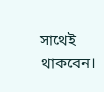সাথেই থাকবেন।